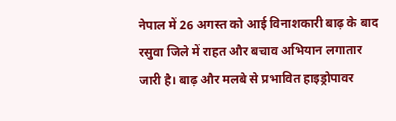नेपाल में 26 अगस्त को आई विनाशकारी बाढ़ के बाद रसुवा जिले में राहत और बचाव अभियान लगातार जारी है। बाढ़ और मलबे से प्रभावित हाइड्रोपावर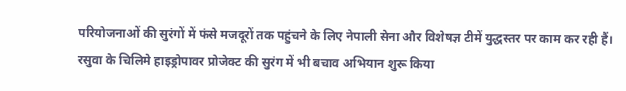परियोजनाओं की सुरंगों में फंसे मजदूरों तक पहुंचने के लिए नेपाली सेना और विशेषज्ञ टीमें युद्धस्तर पर काम कर रही हैं।
रसुवा के चिलिमे हाइड्रोपावर प्रोजेक्ट की सुरंग में भी बचाव अभियान शुरू किया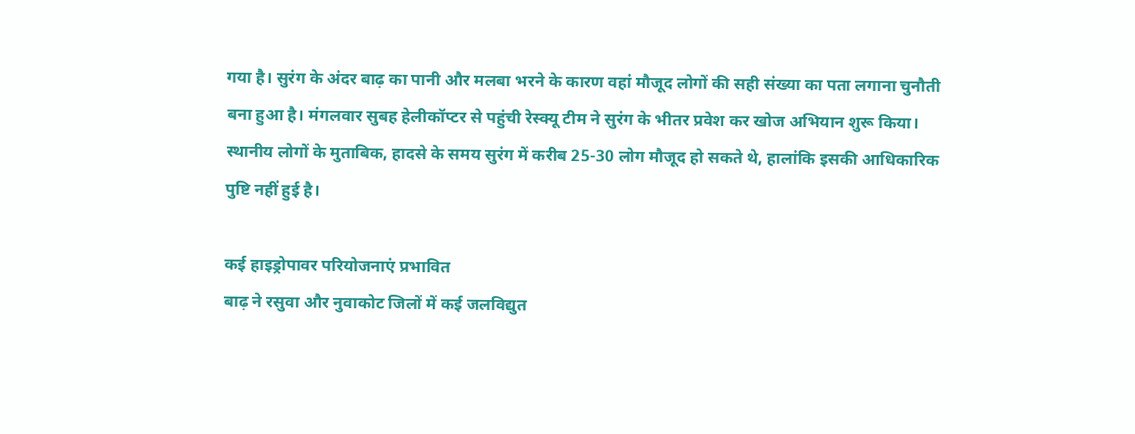गया है। सुरंग के अंदर बाढ़ का पानी और मलबा भरने के कारण वहां मौजूद लोगों की सही संख्या का पता लगाना चुनौती बना हुआ है। मंगलवार सुबह हेलीकॉप्टर से पहुंची रेस्क्यू टीम ने सुरंग के भीतर प्रवेश कर खोज अभियान शुरू किया। स्थानीय लोगों के मुताबिक, हादसे के समय सुरंग में करीब 25-30 लोग मौजूद हो सकते थे, हालांकि इसकी आधिकारिक पुष्टि नहीं हुई है।

कई हाइड्रोपावर परियोजनाएं प्रभावित
बाढ़ ने रसुवा और नुवाकोट जिलों में कई जलविद्युत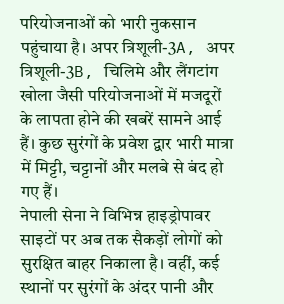परियोजनाओं को भारी नुकसान पहुंचाया है। अपर त्रिशूली-3A, अपर त्रिशूली-3B, चिलिमे और लैंगटांग खोला जैसी परियोजनाओं में मजदूरों के लापता होने की खबरें सामने आई हैं। कुछ सुरंगों के प्रवेश द्वार भारी मात्रा में मिट्टी, चट्टानों और मलबे से बंद हो गए हैं।
नेपाली सेना ने विभिन्न हाइड्रोपावर साइटों पर अब तक सैकड़ों लोगों को सुरक्षित बाहर निकाला है। वहीं, कई स्थानों पर सुरंगों के अंदर पानी और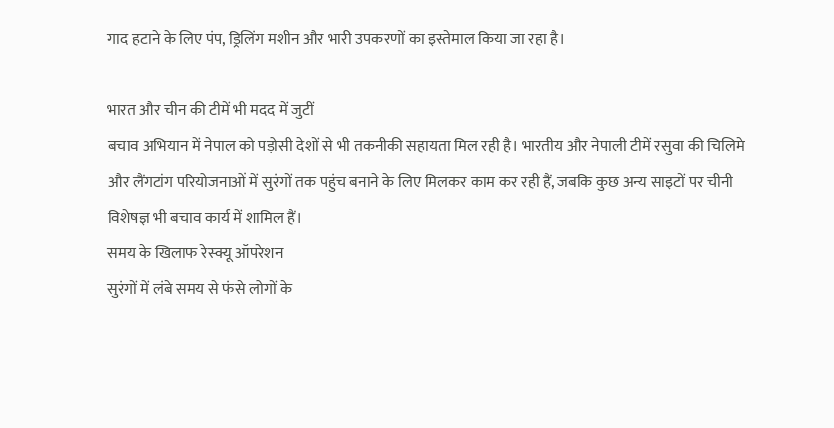गाद हटाने के लिए पंप, ड्रिलिंग मशीन और भारी उपकरणों का इस्तेमाल किया जा रहा है।

भारत और चीन की टीमें भी मदद में जुटीं
बचाव अभियान में नेपाल को पड़ोसी देशों से भी तकनीकी सहायता मिल रही है। भारतीय और नेपाली टीमें रसुवा की चिलिमे और लैंगटांग परियोजनाओं में सुरंगों तक पहुंच बनाने के लिए मिलकर काम कर रही हैं, जबकि कुछ अन्य साइटों पर चीनी विशेषज्ञ भी बचाव कार्य में शामिल हैं।
समय के खिलाफ रेस्क्यू ऑपरेशन
सुरंगों में लंबे समय से फंसे लोगों के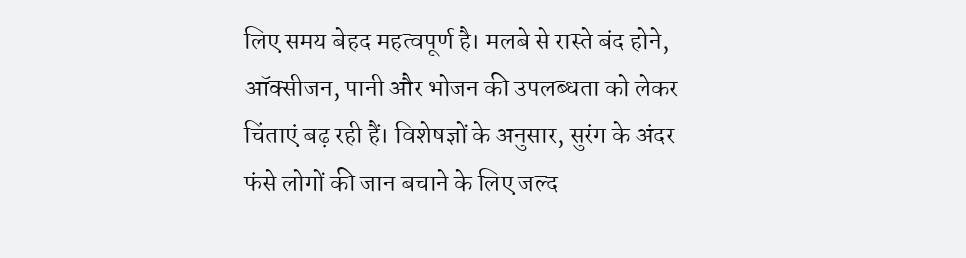लिए समय बेहद महत्वपूर्ण है। मलबे से रास्ते बंद होने, ऑक्सीजन, पानी और भोजन की उपलब्धता को लेकर चिंताएं बढ़ रही हैं। विशेषज्ञों के अनुसार, सुरंग के अंदर फंसे लोगों की जान बचाने के लिए जल्द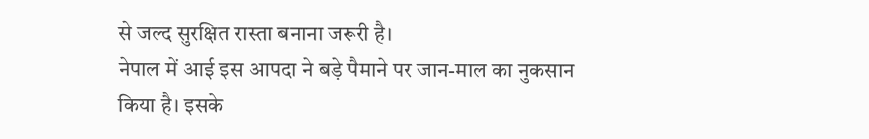से जल्द सुरक्षित रास्ता बनाना जरूरी है।
नेपाल में आई इस आपदा ने बड़े पैमाने पर जान-माल का नुकसान किया है। इसके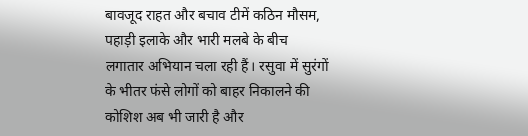बावजूद राहत और बचाव टीमें कठिन मौसम, पहाड़ी इलाके और भारी मलबे के बीच लगातार अभियान चला रही हैं। रसुवा में सुरंगों के भीतर फंसे लोगों को बाहर निकालने की कोशिश अब भी जारी है और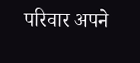परिवार अपने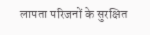लापता परिजनों के सुरक्षित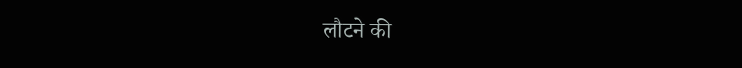लौटने की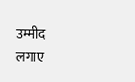उम्मीद लगाए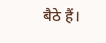बैठे हैं।